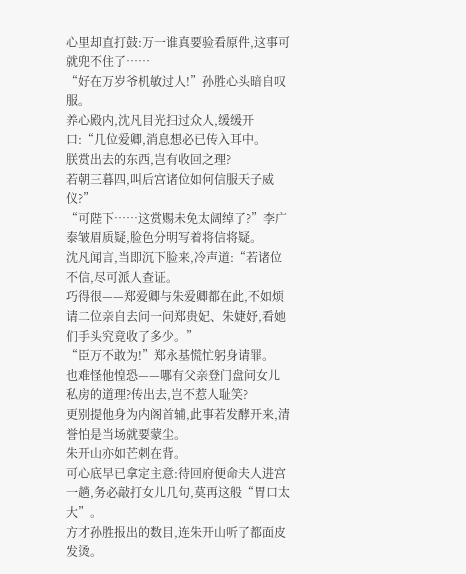心里却直打鼓:万一谁真要验看原件,这事可就兜不住了……
“好在万岁爷机敏过人!”孙胜心头暗自叹服。
养心殿内,沈凡目光扫过众人,缓缓开口:“几位爱卿,消息想必已传入耳中。
朕赏出去的东西,岂有收回之理?
若朝三暮四,叫后宫诸位如何信服天子威仪?”
“可陛下……这赏赐未免太阔绰了?”李广泰皱眉质疑,脸色分明写着将信将疑。
沈凡闻言,当即沉下脸来,冷声道:“若诸位不信,尽可派人查证。
巧得很——郑爱卿与朱爱卿都在此,不如烦请二位亲自去问一问郑贵妃、朱婕妤,看她们手头究竟收了多少。”
“臣万不敢为!”郑永基慌忙躬身请罪。
也难怪他惶恐——哪有父亲登门盘问女儿私房的道理?传出去,岂不惹人耻笑?
更别提他身为内阁首辅,此事若发酵开来,清誉怕是当场就要蒙尘。
朱开山亦如芒刺在背。
可心底早已拿定主意:待回府便命夫人进宫一趟,务必敲打女儿几句,莫再这般“胃口太大”。
方才孙胜报出的数目,连朱开山听了都面皮发烫。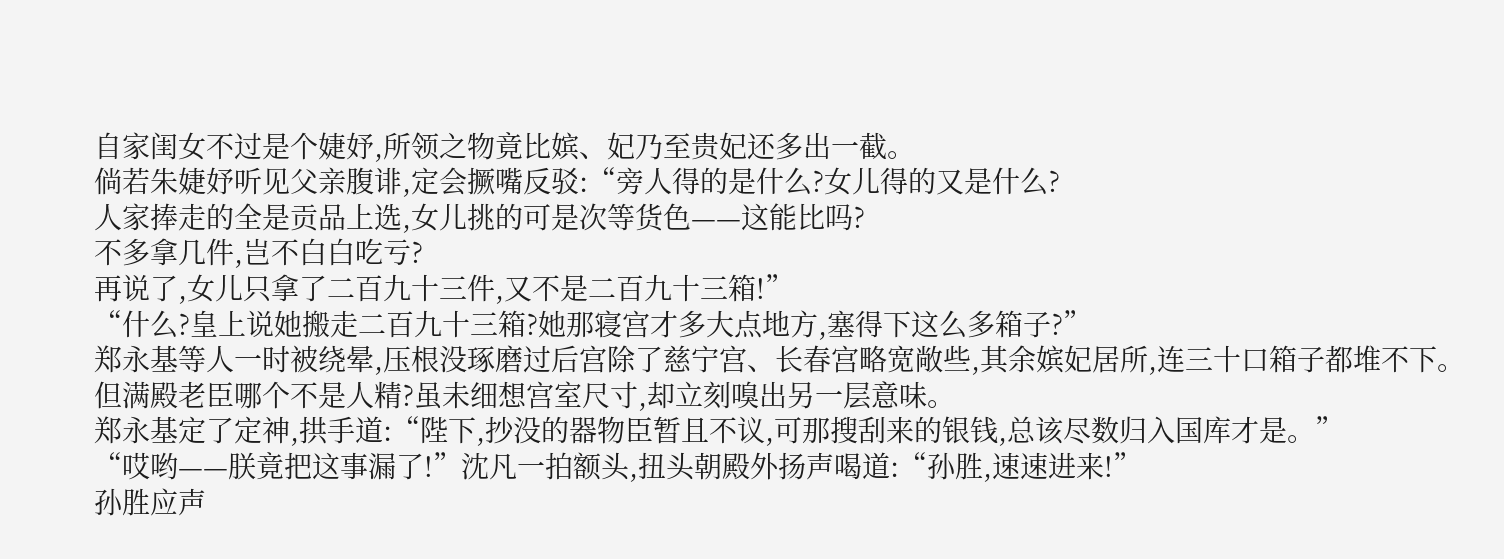自家闺女不过是个婕妤,所领之物竟比嫔、妃乃至贵妃还多出一截。
倘若朱婕妤听见父亲腹诽,定会撅嘴反驳:“旁人得的是什么?女儿得的又是什么?
人家捧走的全是贡品上选,女儿挑的可是次等货色——这能比吗?
不多拿几件,岂不白白吃亏?
再说了,女儿只拿了二百九十三件,又不是二百九十三箱!”
“什么?皇上说她搬走二百九十三箱?她那寝宫才多大点地方,塞得下这么多箱子?”
郑永基等人一时被绕晕,压根没琢磨过后宫除了慈宁宫、长春宫略宽敞些,其余嫔妃居所,连三十口箱子都堆不下。
但满殿老臣哪个不是人精?虽未细想宫室尺寸,却立刻嗅出另一层意味。
郑永基定了定神,拱手道:“陛下,抄没的器物臣暂且不议,可那搜刮来的银钱,总该尽数归入国库才是。”
“哎哟——朕竟把这事漏了!”沈凡一拍额头,扭头朝殿外扬声喝道:“孙胜,速速进来!”
孙胜应声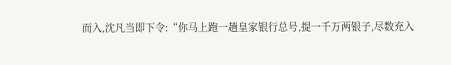而入,沈凡当即下令:“你马上跑一趟皇家银行总号,提一千万两银子,尽数充入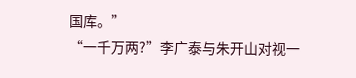国库。”
“一千万两?”李广泰与朱开山对视一